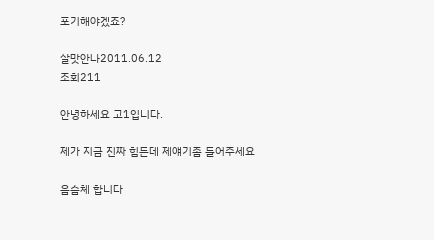포기해야겠죠?

살맛안나2011.06.12
조회211

안녕하세요 고1입니다.

제가 지금 진짜 힘든데 제얘기좀 들어주세요

음슴체 합니다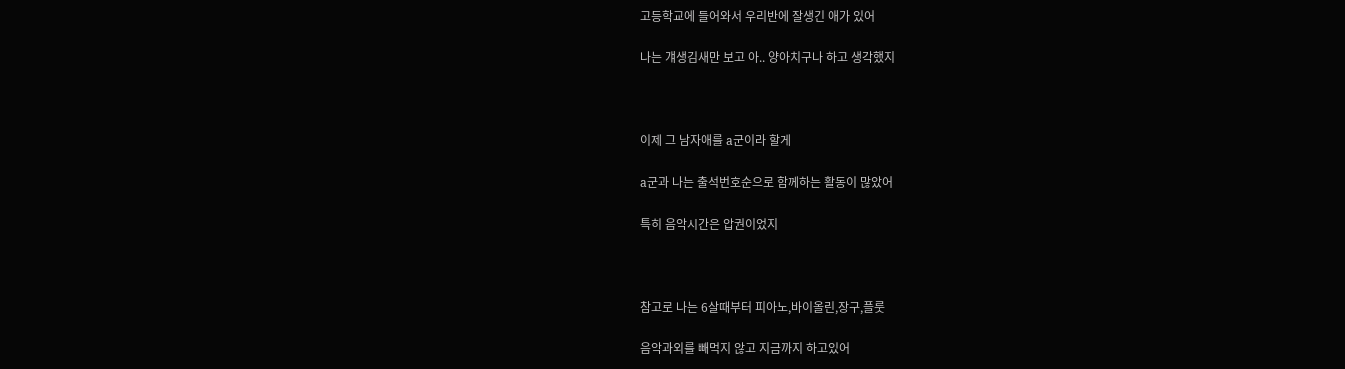고등학교에 들어와서 우리반에 잘생긴 애가 있어

나는 걔생김새만 보고 아.. 양아치구나 하고 생각했지



이제 그 남자애를 a군이라 할게

a군과 나는 출석번호순으로 함께하는 활동이 많았어

특히 음악시간은 압권이었지



참고로 나는 6살때부터 피아노,바이올린,장구,플룻

음악과외를 빼먹지 않고 지금까지 하고있어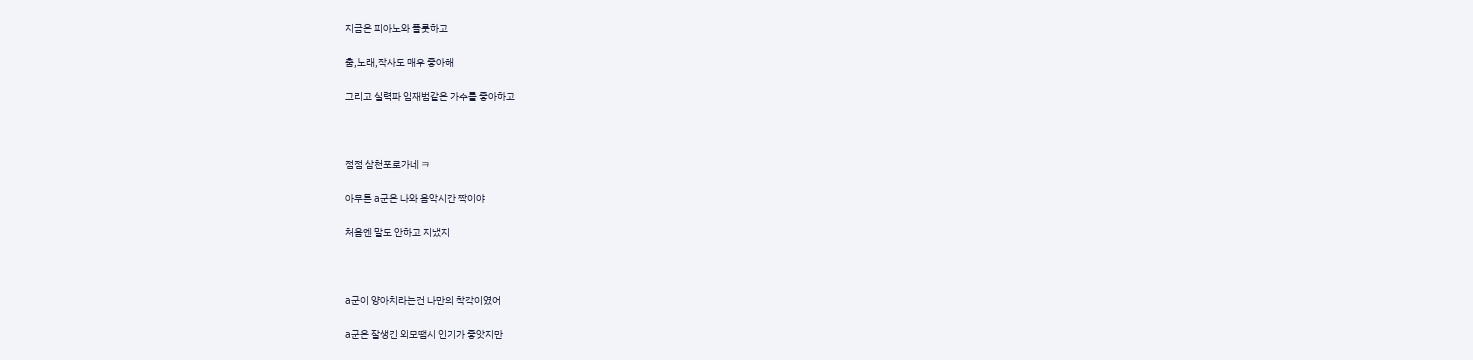지금은 피아노와 플룻하고

춤,노래,작사도 매우 좋아해

그리고 실력파 임재범같은 가수를 좋아하고



점점 삼천포로가네 ㅋ

아무튼 a군은 나와 음악시간 짝이야

처음엔 말도 안하고 지냈지



a군이 양아치라는건 나만의 착각이였어

a군은 잘생긴 외모땜시 인기가 좋앗지만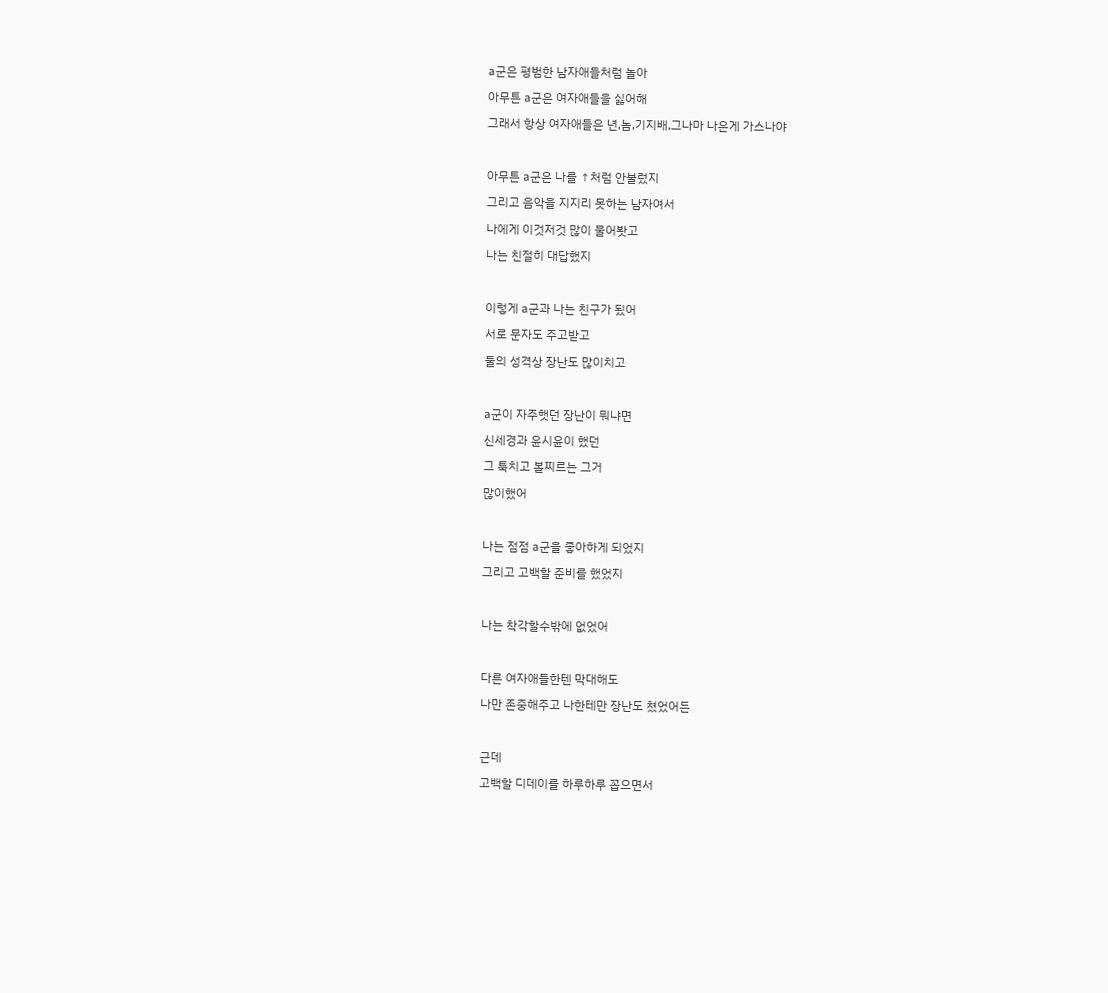a군은 평범한 남자애들처럼 놀아

아무튼 a군은 여자애들을 싫어해

그래서 항상 여자애들은 년,놈,기지배,그나마 나은게 가스나야



아무튼 a군은 나를 ↑처럼 안불렀지

그리고 음악을 지지리 못하는 남자여서

나에게 이것저것 많이 물어봣고

나는 친절히 대답했지



이렇게 a군과 나는 친구가 됬어

서로 문자도 주고받고

둘의 성격상 장난도 많이치고



a군이 자주햇던 장난이 뭐냐면

신세경과 윤시윤이 했던

그 툭치고 볼찌르는 그거

많이했어



나는 점점 a군을 좋아하게 되었지

그리고 고백할 준비를 했었지



나는 착각할수밖에 없었어



다른 여자애들한텐 막대해도

나만 존중해주고 나한테만 장난도 쳤었어든



근데

고백할 디데이를 하루하루 꼽으면서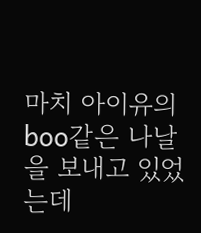마치 아이유의 boo같은 나날을 보내고 있었는데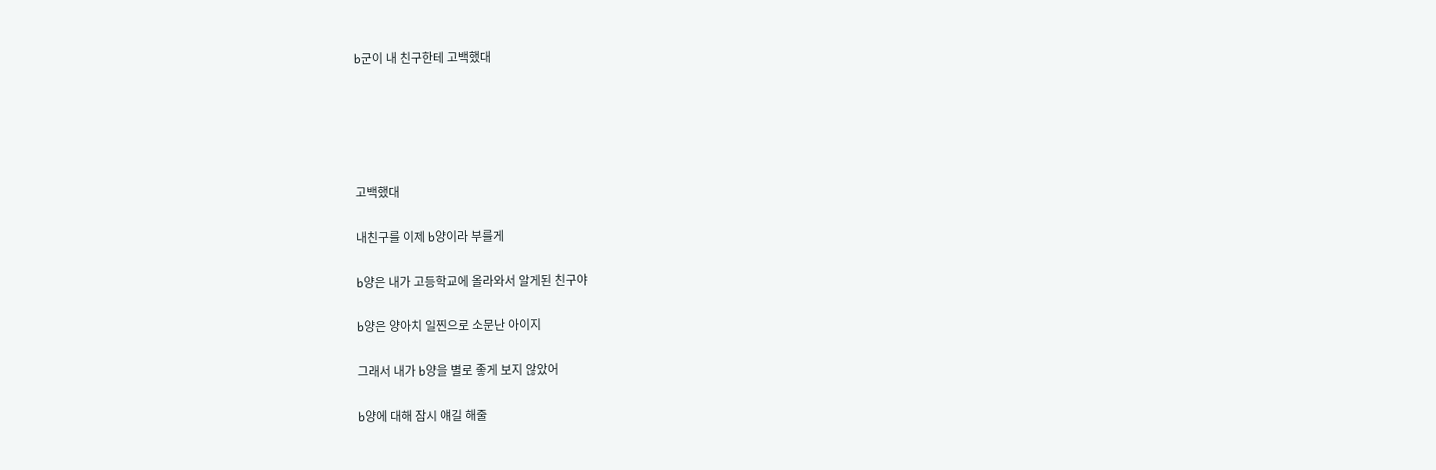b군이 내 친구한테 고백했대





고백했대

내친구를 이제 b양이라 부를게

b양은 내가 고등학교에 올라와서 알게된 친구야

b양은 양아치 일찐으로 소문난 아이지

그래서 내가 b양을 별로 좋게 보지 않았어

b양에 대해 잠시 얘길 해줄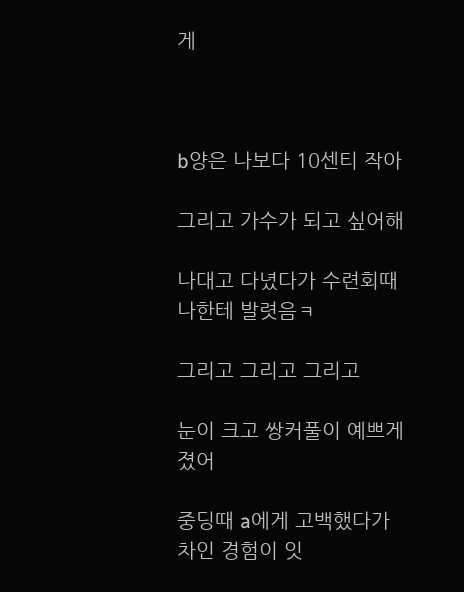게



b양은 나보다 10센티 작아

그리고 가수가 되고 싶어해

나대고 다녔다가 수련회때 나한테 발렷음ㅋ

그리고 그리고 그리고

눈이 크고 쌍커풀이 예쁘게 졌어

중딩때 a에게 고백했다가 차인 경험이 잇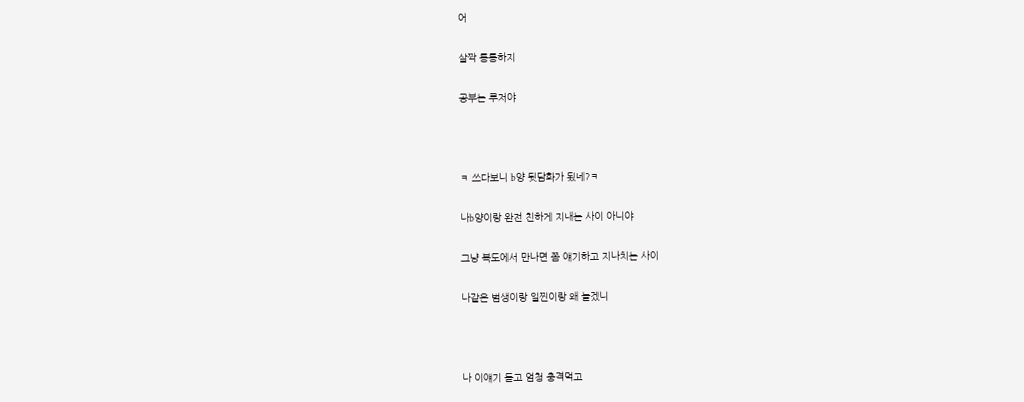어

살짝 통통하지

공부는 루저야



ㅋ 쓰다보니 b양 뒷담화가 됬네?ㅋ

나b양이랑 완전 친하게 지내는 사이 아니야

그냥 복도에서 만나면 쫌 얘기하고 지나치는 사이

나같은 범생이랑 일찐이랑 왜 놀겠니



나 이얘기 듣고 엄청 충격먹고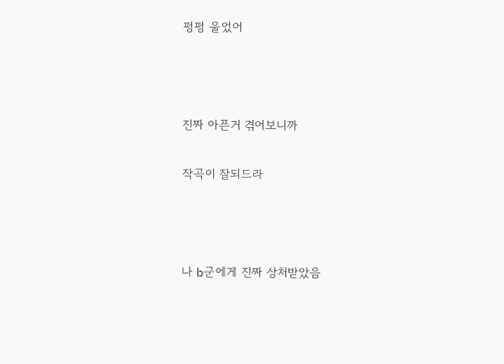펑펑 울었어



진짜 아픈거 겪어보니까

작곡이 잘되드라



나 b군에게 진짜 상처받았음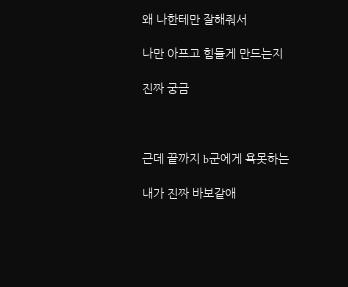왜 나한테만 잘해줘서

나만 아프고 힘들게 만드는지

진짜 궁금



근데 끝까지 b군에게 욕못하는

내가 진짜 바보같애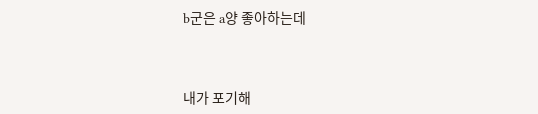b군은 a양 좋아하는데



내가 포기해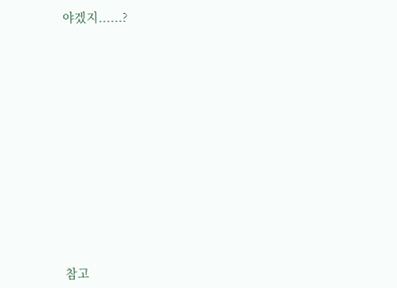야겠지......?















참고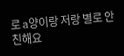로 a양이랑 저랑 별로 안친해요